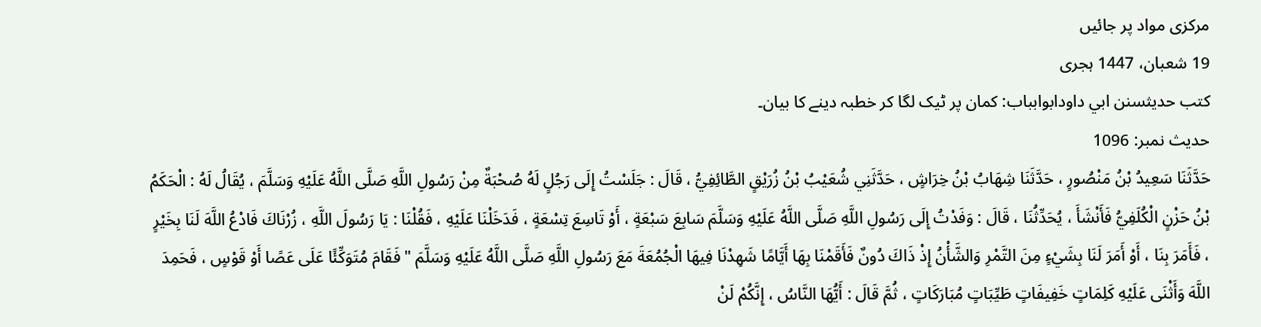مرکزی مواد پر جائیں
19 شعبان، 1447 ہجری
کتب حدیثسنن ابي داودابوابباب: کمان پر ٹیک لگا کر خطبہ دینے کا بیان۔
حدیث نمبر: 1096
حَدَّثَنَا سَعِيدُ بْنُ مَنْصُورٍ ، حَدَّثَنَا شِهَابُ بْنُ خِرَاشٍ ، حَدَّثَنِي شُعَيْبُ بْنُ زُرَيْقٍ الطَّائِفِيُّ ، قَالَ : جَلَسْتُ إِلَى رَجُلٍ لَهُ صُحْبَةٌ مِنْ رَسُولِ اللَّهِ صَلَّى اللَّهُ عَلَيْهِ وَسَلَّمَ ، يُقَالُ لَهُ : الْحَكَمُ بْنُ حَزْنٍ الْكُلَفِيُّ فَأَنْشَأَ ، يُحَدِّثُنَا ، قَالَ : وَفَدْتُ إِلَى رَسُولِ اللَّهِ صَلَّى اللَّهُ عَلَيْهِ وَسَلَّمَ سَابِعَ سَبْعَةٍ ، أَوْ تَاسِعَ تِسْعَةٍ ، فَدَخَلْنَا عَلَيْهِ ، فَقُلْنَا : يَا رَسُولَ اللَّهِ ، زُرْنَاكَ فَادْعُ اللَّهَ لَنَا بِخَيْرٍ ، فَأَمَرَ بِنَا ، أَوْ أَمَرَ لَنَا بِشَيْءٍ مِنَ التَّمْرِ وَالشَّأْنُ إِذْ ذَاكَ دُونٌ فَأَقَمْنَا بِهَا أَيَّامًا شَهِدْنَا فِيهَا الْجُمُعَةَ مَعَ رَسُولِ اللَّهِ صَلَّى اللَّهُ عَلَيْهِ وَسَلَّمَ " فَقَامَ مُتَوَكِّئًا عَلَى عَصًا أَوْ قَوْسٍ ، فَحَمِدَ اللَّهَ وَأَثْنَى عَلَيْهِ كَلِمَاتٍ خَفِيفَاتٍ طَيِّبَاتٍ مُبَارَكَاتٍ ، ثُمَّ قَالَ : أَيُّهَا النَّاسُ ، إِنَّكُمْ لَنْ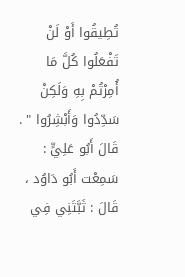تُطِيقُوا أَوْ لَنْ تَفْعَلُوا كُلَّ مَا أُمِرْتُمْ بِهِ وَلَكِنْ سَدِّدُوا وَأَبْشِرُوا " . قَالَ أَبُو عَلِيٍّ : سَمِعْت أَبُو دَاوُد ، قَالَ : ثَبَّتَنِي فِي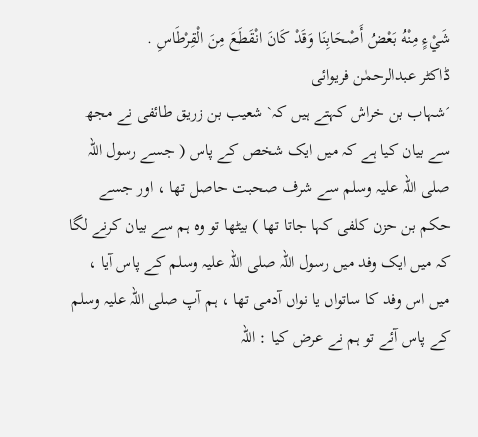شَيْءٍ مِنْهُ بَعْضُ أَصْحَابِنَا وَقَدْ كَانَ انْقَطَعَ مِنَ الْقِرْطَاسِ .
ڈاکٹر عبدالرحمٰن فریوائی
´شہاب بن خراش کہتے ہیں کہ` شعیب بن زریق طائفی نے مجھ سے بیان کیا ہے کہ میں ایک شخص کے پاس ( جسے رسول اللہ صلی اللہ علیہ وسلم سے شرف صحبت حاصل تھا ، اور جسے حکم بن حزن کلفی کہا جاتا تھا ) بیٹھا تو وہ ہم سے بیان کرنے لگا کہ میں ایک وفد میں رسول اللہ صلی اللہ علیہ وسلم کے پاس آیا ، میں اس وفد کا ساتواں یا نواں آدمی تھا ، ہم آپ صلی اللہ علیہ وسلم کے پاس آئے تو ہم نے عرض کیا : اللہ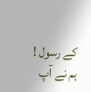کے رسول ! ہم نے آپ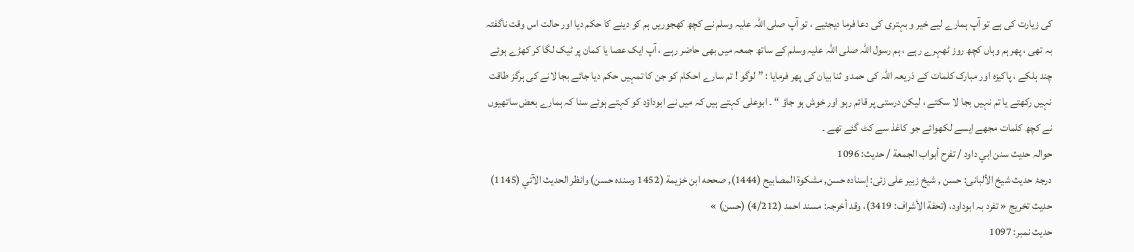کی زیارت کی ہے تو آپ ہمارے لیے خیر و بہتری کی دعا فرما دیجئیے ، تو آپ صلی اللہ علیہ وسلم نے کچھ کھجوریں ہم کو دینے کا حکم دیا اور حالت اس وقت ناگفتہ بہ تھی ، پھر ہم وہاں کچھ روز ٹھہرے رہے ، ہم رسول اللہ صلی اللہ علیہ وسلم کے ساتھ جمعہ میں بھی حاضر رہے ، آپ ایک عصا یا کمان پر ٹیک لگا کر کھڑے ہوئے چند ہلکے ، پاکیزہ اور مبارک کلمات کے ذریعہ اللہ کی حمد و ثنا بیان کی پھر فرمایا : ” لوگو ! تم سارے احکام کو جن کا تمہیں حکم دیا جائے بجا لانے کی ہرگز طاقت نہیں رکھتے یا تم نہیں بجا لا سکتے ، لیکن درستی پر قائم رہو اور خوش ہو جاؤ “ ۔ ابوعلی کہتے ہیں کہ میں نے ابوداؤد کو کہتے ہوئے سنا کہ ہمارے بعض ساتھیوں نے کچھ کلمات مجھے ایسے لکھوائے جو کاغذ سے کٹ گئے تھے ۔
حوالہ حدیث سنن ابي داود / تفرح أبواب الجمعة / حدیث: 1096
درجۂ حدیث شیخ الألبانی: حسن , شیخ زبیر علی زئی: إسناده حسن, مشكوة المصابيح (1444), صححه ابن خزيمة (1452 وسنده حسن) وانظر الحديث الآتي (1145)
حدیث تخریج « تفرد بہ ابوداود، (تحفة الأشراف: 3419)، وقد أخرجہ: مسند احمد (4/212) (حسن) »
حدیث نمبر: 1097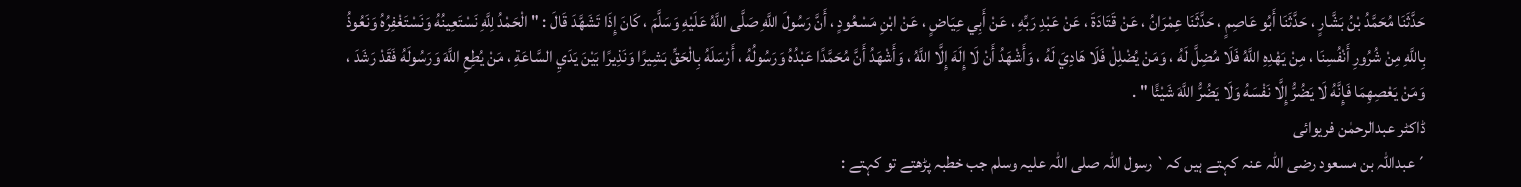حَدَّثَنَا مُحَمَّدُ بْنُ بَشَّارٍ ، حَدَّثَنَا أَبُو عَاصِمٍ ، حَدَّثَنَا عِمْرَانُ ، عَنْ قَتَادَةَ ، عَنْ عَبْدِ رَبِّهِ ، عَنْ أَبِي عِيَاضٍ ، عَنْ ابْنِ مَسْعُودٍ ، أَنَّ رَسُولَ اللَّهِ صَلَّى اللَّهُ عَلَيْهِ وَسَلَّمَ ، كَانَ إِذَا تَشَهَّدَ قَالَ : " الْحَمْدُ لِلَّهِ نَسْتَعِينُهُ وَنَسْتَغْفِرُهُ وَنَعُوذُ بِاللَّهِ مِنْ شُرُورِ أَنْفُسِنَا ، مِنْ يَهْدِهِ اللَّهُ فَلَا مُضِلَّ لَهُ ، وَمَنْ يُضْلِلْ فَلَا هَادِيَ لَهُ ، وَأَشْهَدُ أَنْ لَا إِلَهَ إِلَّا اللَّهُ ، وَأَشْهَدُ أَنَّ مُحَمَّدًا عَبْدُهُ وَرَسُولُهُ ، أَرْسَلَهُ بِالْحَقِّ بَشِيرًا وَنَذِيرًا بَيْنَ يَدَيِ السَّاعَةِ ، مَنْ يُطِعِ اللَّهَ وَرَسُولَهُ فَقَدْ رَشَدَ ، وَمَنْ يَعْصِهِمَا فَإِنَّهُ لَا يَضُرُّ إِلَّا نَفْسَهُ وَلَا يَضُرُّ اللَّهَ شَيْئًا " .
ڈاکٹر عبدالرحمٰن فریوائی
´عبداللہ بن مسعود رضی اللہ عنہ کہتے ہیں کہ` رسول اللہ صلی اللہ علیہ وسلم جب خطبہ پڑھتے تو کہتے :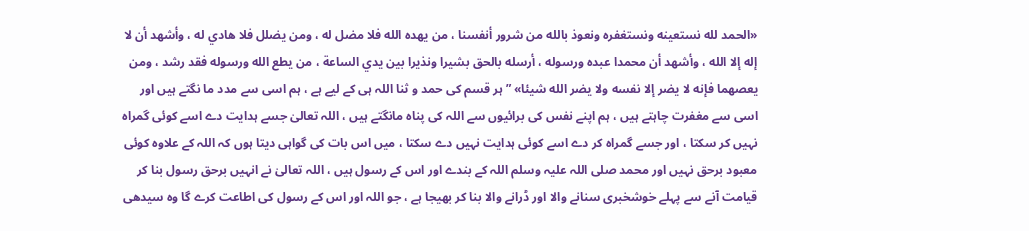«الحمد لله نستعينه ونستغفره ونعوذ بالله من شرور أنفسنا ، من يهده الله فلا مضل له ، ومن يضلل فلا هادي له ، وأشهد أن لا إله إلا الله ، وأشهد أن محمدا عبده ورسوله ، أرسله بالحق بشيرا ونذيرا بين يدي الساعة ، من يطع الله ورسوله فقد رشد ، ومن يعصهما فإنه لا يضر إلا نفسه ولا يضر الله شيئا» ” ہر قسم کی حمد و ثنا اللہ ہی کے لیے ہے ، ہم اسی سے مدد ما نگتے ہیں اور اسی سے مغفرت چاہتے ہیں ، ہم اپنے نفس کی برائیوں سے اللہ کی پناہ مانگتے ہیں ، اللہ تعالیٰ جسے ہدایت دے اسے کوئی گمراہ نہیں کر سکتا ، اور جسے گمراہ کر دے اسے کوئی ہدایت نہیں دے سکتا ، میں اس بات کی گواہی دیتا ہوں کہ اللہ کے علاوہ کوئی معبود برحق نہیں اور محمد صلی اللہ علیہ وسلم اللہ کے بندے اور اس کے رسول ہیں ، اللہ تعالیٰ نے انہیں برحق رسول بنا کر قیامت آنے سے پہلے خوشخبری سنانے والا اور ڈرانے والا بنا کر بھیجا ہے ، جو اللہ اور اس کے رسول کی اطاعت کرے گا وہ سیدھی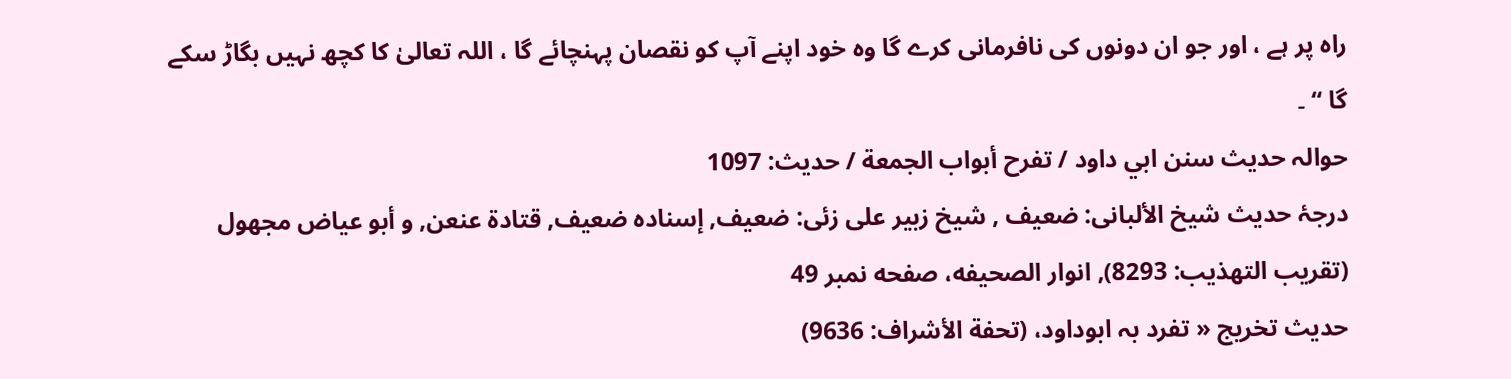راہ پر ہے ، اور جو ان دونوں کی نافرمانی کرے گا وہ خود اپنے آپ کو نقصان پہنچائے گا ، اللہ تعالیٰ کا کچھ نہیں بگاڑ سکے گا “ ۔
حوالہ حدیث سنن ابي داود / تفرح أبواب الجمعة / حدیث: 1097
درجۂ حدیث شیخ الألبانی: ضعيف , شیخ زبیر علی زئی: ضعيف, إسناده ضعيف, قتادة عنعن, و أبو عياض مجهول (تقريب التهذيب: 8293), انوار الصحيفه، صفحه نمبر 49
حدیث تخریج « تفرد بہ ابوداود، (تحفة الأشراف: 9636)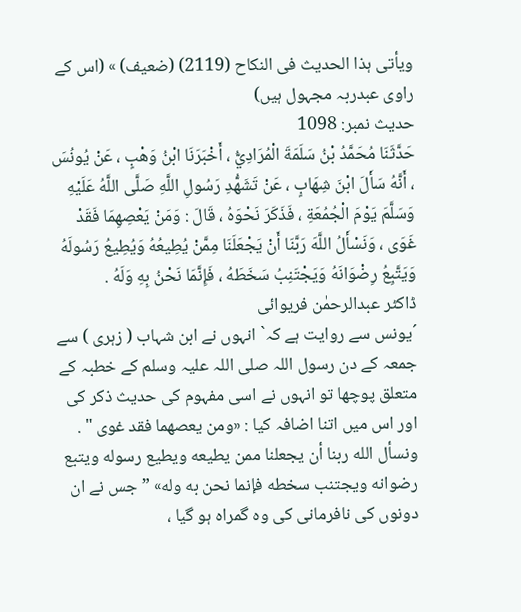ویأتی ہذا الحدیث فی النکاح (2119) (ضعیف) » (اس کے راوی عبدربہ مجہول ہیں)
حدیث نمبر: 1098
حَدَّثَنَا مُحَمَّدُ بْنُ سَلَمَةَ الْمُرَادِيُّ ، أَخْبَرَنَا ابْنُ وَهْبٍ ، عَنْ يُونُسَ ، أَنَّهُ سَأَلَ ابْنَ شِهَابٍ ، عَنْ تَشَهُّدِ رَسُولِ اللَّهِ صَلَّى اللَّهُ عَلَيْهِ وَسَلَّمَ يَوْمَ الْجُمُعَةِ ، فَذَكَرَ نَحْوَهُ ، قَالَ : وَمَنْ يَعْصِهِمَا فَقَدْ غَوَى ، وَنَسْأَلُ اللَّهَ رَبَّنَا أَنْ يَجْعَلَنَا مِمَّنْ يُطِيعُهُ وَيُطِيعُ رَسُولَهُ وَيَتَّبِعُ رِضْوَانَهُ وَيَجْتَنِبُ سَخَطَهُ ، فَإِنَّمَا نَحْنُ بِهِ وَلَهُ .
ڈاکٹر عبدالرحمٰن فریوائی
´یونس سے روایت ہے کہ` انہوں نے ابن شہاب ( زہری ) سے جمعہ کے دن رسول اللہ صلی اللہ علیہ وسلم کے خطبہ کے متعلق پوچھا تو انہوں نے اسی مفہوم کی حدیث ذکر کی اور اس میں اتنا اضافہ کیا : «ومن يعصهما فقد غوى " . ونسأل الله ربنا أن يجعلنا ممن يطيعه ويطيع رسوله ويتبع رضوانه ويجتنب سخطه فإنما نحن به وله» ” جس نے ان دونوں کی نافرمانی کی وہ گمراہ ہو گیا ،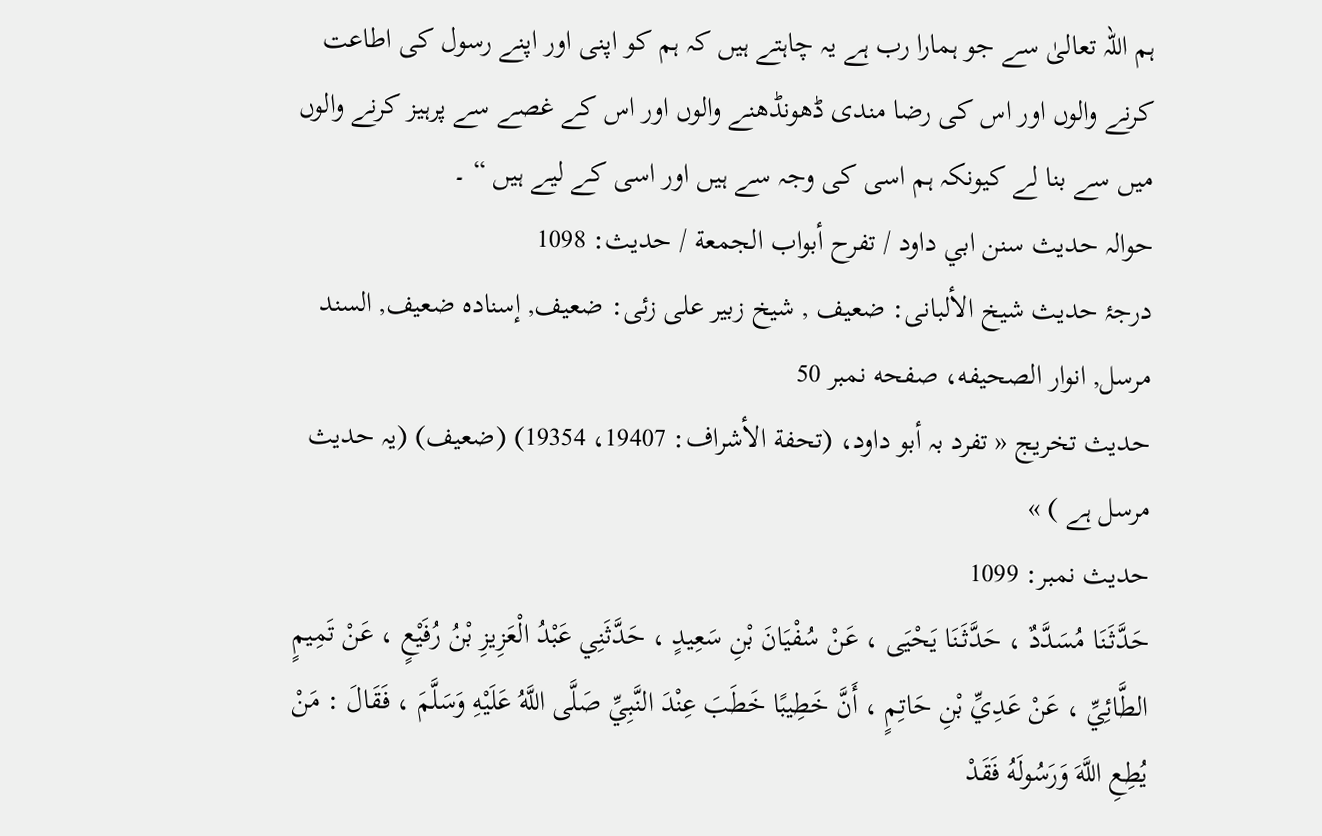ہم اللہ تعالیٰ سے جو ہمارا رب ہے یہ چاہتے ہیں کہ ہم کو اپنی اور اپنے رسول کی اطاعت کرنے والوں اور اس کی رضا مندی ڈھونڈھنے والوں اور اس کے غصے سے پرہیز کرنے والوں میں سے بنا لے کیونکہ ہم اسی کی وجہ سے ہیں اور اسی کے لیے ہیں “ ۔
حوالہ حدیث سنن ابي داود / تفرح أبواب الجمعة / حدیث: 1098
درجۂ حدیث شیخ الألبانی: ضعيف , شیخ زبیر علی زئی: ضعيف, إسناده ضعيف, السند مرسل, انوار الصحيفه، صفحه نمبر 50
حدیث تخریج « تفرد بہ أبو داود، (تحفة الأشراف: 19407، 19354) (ضعیف) (یہ حدیث مرسل ہے ) »
حدیث نمبر: 1099
حَدَّثَنَا مُسَدَّدٌ ، حَدَّثَنَا يَحْيَى ، عَنْ سُفْيَانَ بْنِ سَعِيدٍ ، حَدَّثَنِي عَبْدُ الْعَزِيزِ بْنُ رُفَيْعٍ ، عَنْ تَمِيمٍ الطَّائِيِّ ، عَنْ عَدِيِّ بْنِ حَاتِمٍ ، أَنَّ خَطِيبًا خَطَبَ عِنْدَ النَّبِيِّ صَلَّى اللَّهُ عَلَيْهِ وَسَلَّمَ ، فَقَالَ : مَنْ يُطِعِ اللَّهَ وَرَسُولَهُ فَقَدْ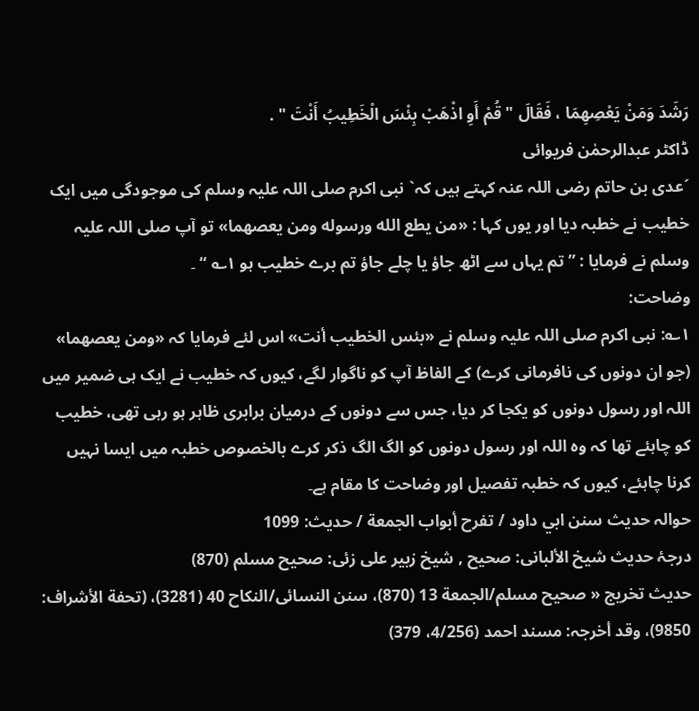رَشَدَ وَمَنْ يَعْصِهِمَا ، فَقَالَ " قُمْ أَوِ اذْهَبْ بِئْسَ الْخَطِيبُ أَنْتَ " .
ڈاکٹر عبدالرحمٰن فریوائی
´عدی بن حاتم رضی اللہ عنہ کہتے ہیں کہ` نبی اکرم صلی اللہ علیہ وسلم کی موجودگی میں ایک خطیب نے خطبہ دیا اور یوں کہا : «من يطع الله ورسوله ومن يعصهما» تو آپ صلی اللہ علیہ وسلم نے فرمایا : ” تم یہاں سے اٹھ جاؤ یا چلے جاؤ تم برے خطیب ہو ۱؎ “ ۔
وضاحت:
۱؎: نبی اکرم صلی اللہ علیہ وسلم نے «بئس الخطيب أنت» اس لئے فرمایا کہ «ومن يعصهما» (جو ان دونوں کی نافرمانی کرے) کے الفاظ آپ کو ناگوار لگے، کیوں کہ خطیب نے ایک ہی ضمیر میں اللہ اور رسول دونوں کو یکجا کر دیا، جس سے دونوں کے درمیان برابری ظاہر ہو رہی تھی، خطیب کو چاہئے تھا کہ وہ اللہ اور رسول دونوں کو الگ الگ ذکر کرے بالخصوص خطبہ میں ایسا نہیں کرنا چاہئے، کیوں کہ خطبہ تفصیل اور وضاحت کا مقام ہے۔
حوالہ حدیث سنن ابي داود / تفرح أبواب الجمعة / حدیث: 1099
درجۂ حدیث شیخ الألبانی: صحيح , شیخ زبیر علی زئی: صحيح مسلم (870)
حدیث تخریج « صحیح مسلم/الجمعة 13 (870)، سنن النسائی/النکاح 40 (3281)، (تحفة الأشراف: 9850)، وقد أخرجہ: مسند احمد (4/256، 379)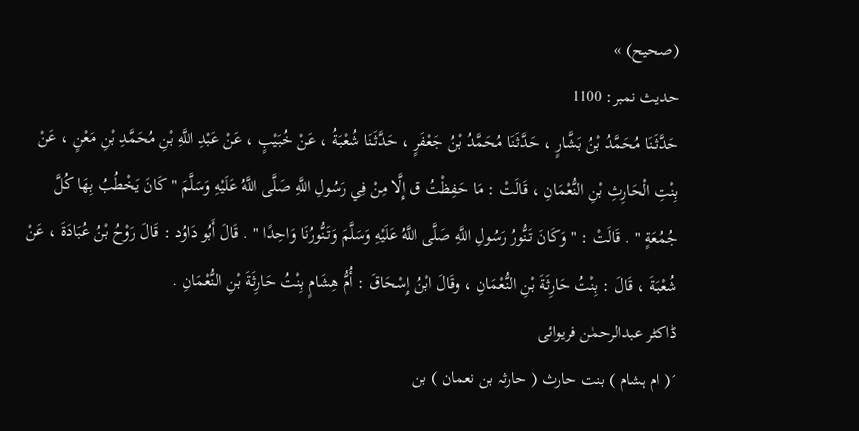(صحیح) »
حدیث نمبر: 1100
حَدَّثَنَا مُحَمَّدُ بْنُ بَشَّارٍ ، حَدَّثَنَا مُحَمَّدُ بْنُ جَعْفَرٍ ، حَدَّثَنَا شُعْبَةُ ، عَنْ خُبَيْبٍ ، عَنْ عَبْدِ اللَّهِ بْنِ مُحَمَّدِ بْنِ مَعْنٍ ، عَنْ بِنْتِ الْحَارِثِ بْنِ النُّعْمَانِ ، قَالَتْ : مَا حَفِظْتُ ق إِلَّا مِنْ فِي رَسُولِ اللَّهِ صَلَّى اللَّهُ عَلَيْهِ وَسَلَّمَ " كَانَ يَخْطُبُ بِهَا كُلَّ جُمُعَةٍ " . قَالَتْ : " وَكَانَ تَنُّورُ رَسُولِ اللَّهِ صَلَّى اللَّهُ عَلَيْهِ وَسَلَّمَ وَتَنُّورُنَا وَاحِدًا " . قَالَ أَبُو دَاوُد : قَالَ رَوْحُ بْنُ عُبَادَةَ ، عَنْ شُعْبَةَ ، قَالَ : بِنْتُ حَارِثَةَ بْنِ النُّعْمَانِ ، وقَالَ ابْنُ إِسْحَاقَ : أُمُّ هِشَامٍ بِنْتُ حَارِثَةَ بْنِ النُّعْمَانِ .
ڈاکٹر عبدالرحمٰن فریوائی
´( ام ہشام ) بنت حارث ( حارثہ بن نعمان ) بن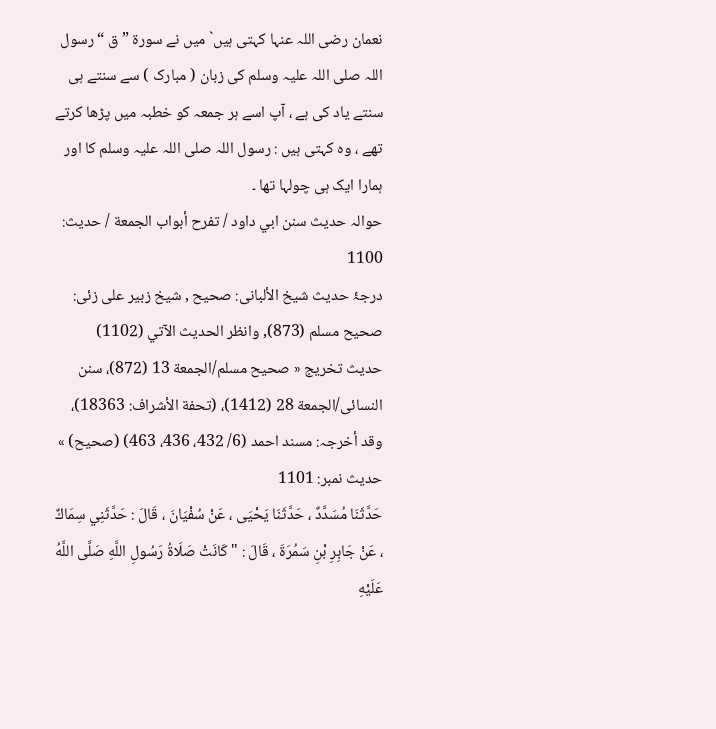نعمان رضی اللہ عنہا کہتی ہیں` میں نے سورۃ ” ق “ رسول اللہ صلی اللہ علیہ وسلم کی زبان ( مبارک ) سے سنتے ہی سنتے یاد کی ہے ، آپ اسے ہر جمعہ کو خطبہ میں پڑھا کرتے تھے ، وہ کہتی ہیں : رسول اللہ صلی اللہ علیہ وسلم کا اور ہمارا ایک ہی چولہا تھا ۔
حوالہ حدیث سنن ابي داود / تفرح أبواب الجمعة / حدیث: 1100
درجۂ حدیث شیخ الألبانی: صحيح , شیخ زبیر علی زئی: صحيح مسلم (873), وانظر الحديث الآتي (1102)
حدیث تخریج « صحیح مسلم/الجمعة 13 (872)، سنن النسائی/الجمعة 28 (1412)، (تحفة الأشراف: 18363)، وقد أخرجہ: مسند احمد (6/ 432، 436، 463) (صحیح) »
حدیث نمبر: 1101
حَدَّثَنَا مُسَدَّدٌ ، حَدَّثَنَا يَحْيَى ، عَنْ سُفْيَانَ ، قَالَ : حَدَّثَنِي سِمَاكٌ ، عَنْ جَابِرِ بْنِ سَمُرَةَ ، قَالَ : " كَانَتْ صَلَاةُ رَسُولِ اللَّهِ صَلَّى اللَّهُ عَلَيْهِ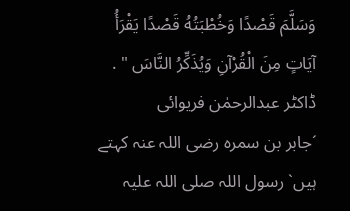وَسَلَّمَ قَصْدًا وَخُطْبَتُهُ قَصْدًا يَقْرَأُ آيَاتٍ مِنَ الْقُرْآنِ وَيُذَكِّرُ النَّاسَ " .
ڈاکٹر عبدالرحمٰن فریوائی
´جابر بن سمرہ رضی اللہ عنہ کہتے ہیں` رسول اللہ صلی اللہ علیہ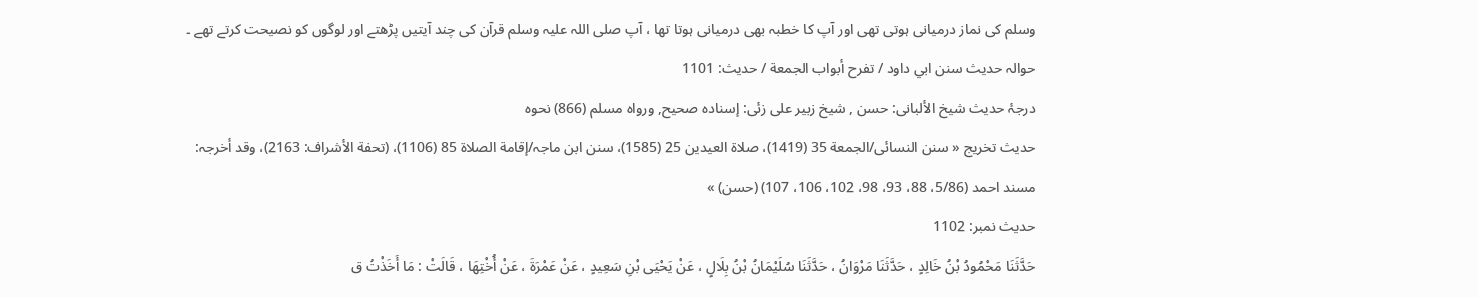وسلم کی نماز درمیانی ہوتی تھی اور آپ کا خطبہ بھی درمیانی ہوتا تھا ، آپ صلی اللہ علیہ وسلم قرآن کی چند آیتیں پڑھتے اور لوگوں کو نصیحت کرتے تھے ۔
حوالہ حدیث سنن ابي داود / تفرح أبواب الجمعة / حدیث: 1101
درجۂ حدیث شیخ الألبانی: حسن , شیخ زبیر علی زئی: إسناده صحيح, ورواه مسلم (866) نحوه
حدیث تخریج « سنن النسائی/الجمعة 35 (1419)، صلاة العیدین 25 (1585)، سنن ابن ماجہ/إقامة الصلاة 85 (1106)، (تحفة الأشراف: 2163)، وقد أخرجہ: مسند احمد (5/86، 88، 93، 98، 102، 106، 107) (حسن) »
حدیث نمبر: 1102
حَدَّثَنَا مَحْمُودُ بْنُ خَالِدٍ ، حَدَّثَنَا مَرْوَانُ ، حَدَّثَنَا سُلَيْمَانُ بْنُ بِلَالٍ ، عَنْ يَحْيَى بْنِ سَعِيدٍ ، عَنْ عَمْرَةَ ، عَنْ أُخْتِهَا ، قَالَتْ : مَا أَخَذْتُ ق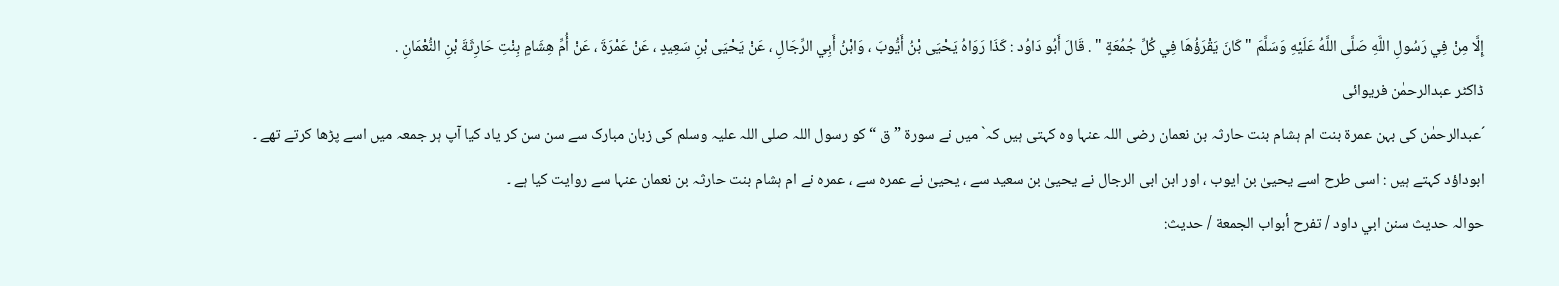إِلَّا مِنْ فِي رَسُولِ اللَّهِ صَلَّى اللَّهُ عَلَيْهِ وَسَلَّمَ " كَانَ يَقْرَؤُهَا فِي كُلِّ جُمُعَةٍ " . قَالَ أَبُو دَاوُد : كَذَا رَوَاهُ يَحْيَى بْنُ أَيُّوبَ ، وَابْنُ أَبِي الرِّجَالِ ، عَنْ يَحْيَى بْنِ سَعِيدٍ ، عَنْ عَمْرَةَ ، عَنْ أُمِّ هِشَامٍ بِنْتِ حَارِثَةَ بْنِ النُّعْمَانِ .
ڈاکٹر عبدالرحمٰن فریوائی
´عبدالرحمٰن کی بہن عمرۃ بنت ام ہشام بنت حارثہ بن نعمان رضی اللہ عنہا وہ کہتی ہیں کہ` میں نے سورۃ ” ق “ کو رسول اللہ صلی اللہ علیہ وسلم کی زبان مبارک سے سن سن کر یاد کیا آپ ہر جمعہ میں اسے پڑھا کرتے تھے ۔ ابوداؤد کہتے ہیں : اسی طرح اسے یحییٰ بن ایوب ، اور ابن ابی الرجال نے یحییٰ بن سعید سے ، یحییٰ نے عمرہ سے ، عمرہ نے ام ہشام بنت حارثہ بن نعمان عنہا سے روایت کیا ہے ۔
حوالہ حدیث سنن ابي داود / تفرح أبواب الجمعة / حدیث: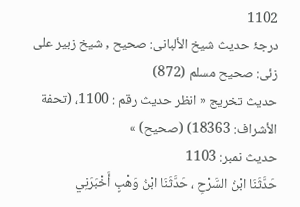1102
درجۂ حدیث شیخ الألبانی: صحيح , شیخ زبیر علی زئی: صحيح مسلم (872)
حدیث تخریج « انظر حدیث رقم : 1100، (تحفة الأشراف: 18363) (صحیح) »
حدیث نمبر: 1103
حَدَّثَنَا ابْنُ السَّرْحِ ، حَدَّثَنَا ابْنُ وَهْبٍ أَخْبَرَنِي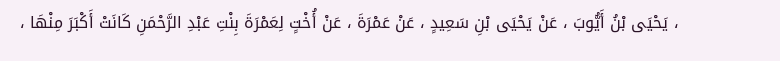، يَحْيَى بْنُ أَيُّوبَ ، عَنْ يَحْيَى بْنِ سَعِيدٍ ، عَنْ عَمْرَةَ ، عَنْ أُخْتٍ لِعَمْرَةَ بِنْتِ عَبْدِ الرَّحْمَنِ كَانَتْ أَكْبَرَ مِنْهَا ،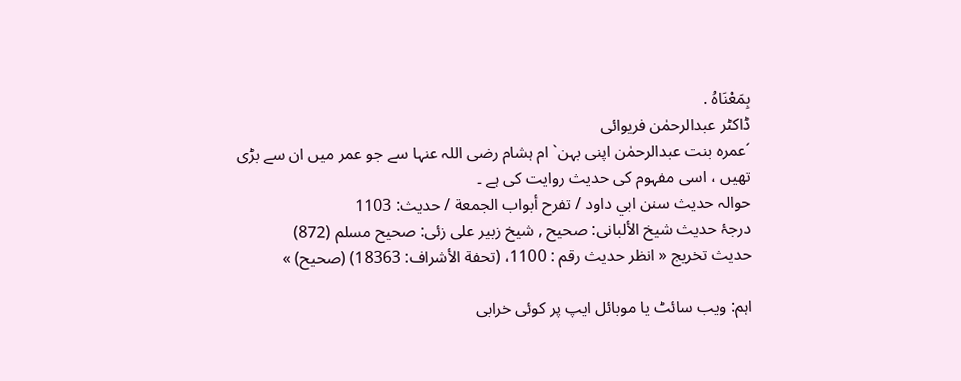بِمَعْنَاهُ .
ڈاکٹر عبدالرحمٰن فریوائی
´عمرہ بنت عبدالرحمٰن اپنی بہن` ام ہشام رضی اللہ عنہا سے جو عمر میں ان سے بڑی تھیں ، اسی مفہوم کی حدیث روایت کی ہے ۔
حوالہ حدیث سنن ابي داود / تفرح أبواب الجمعة / حدیث: 1103
درجۂ حدیث شیخ الألبانی: صحيح , شیخ زبیر علی زئی: صحيح مسلم (872)
حدیث تخریج « انظر حدیث رقم : 1100، (تحفة الأشراف: 18363) (صحیح) »

اہم: ویب سائٹ یا موبائل ایپ پر کوئی خرابی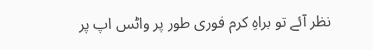نظر آئے تو براہِ کرم فوری طور پر واٹس اپ پر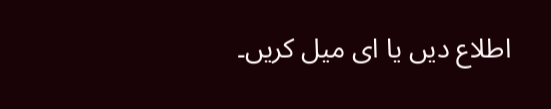اطلاع دیں یا ای میل کریں۔